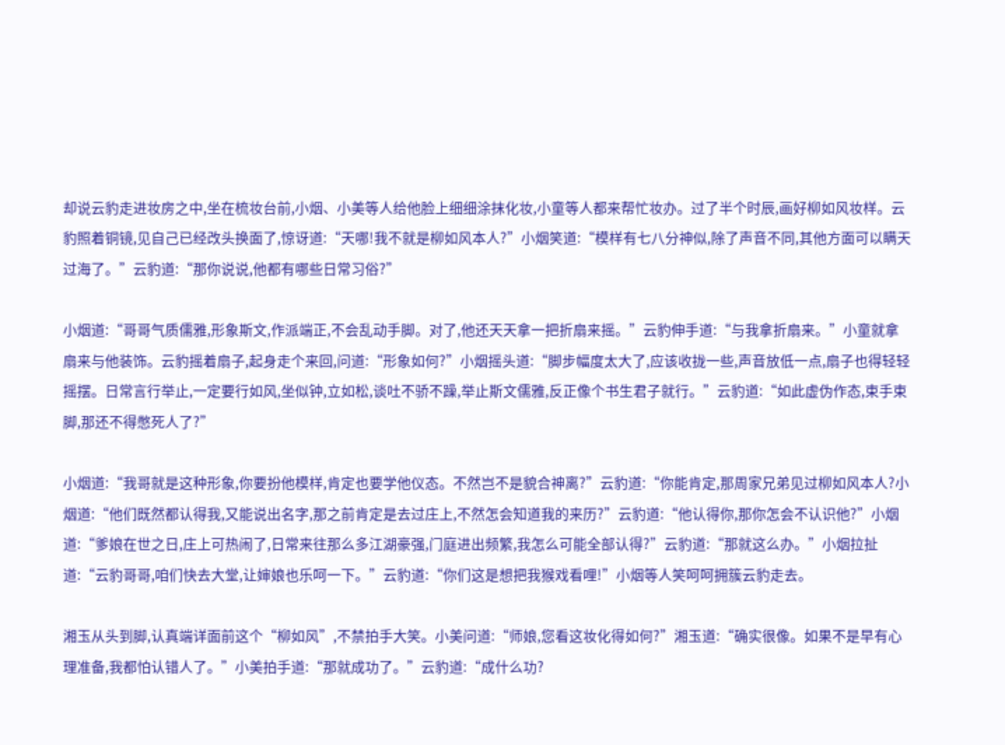却说云豹走进妆房之中,坐在梳妆台前,小烟、小美等人给他脸上细细涂抹化妆,小童等人都来帮忙妆办。过了半个时辰,画好柳如风妆样。云豹照着铜镜,见自己已经改头换面了,惊讶道:“天哪!我不就是柳如风本人?”小烟笑道:“模样有七八分神似,除了声音不同,其他方面可以瞒天过海了。”云豹道:“那你说说,他都有哪些日常习俗?”

小烟道:“哥哥气质儒雅,形象斯文,作派端正,不会乱动手脚。对了,他还天天拿一把折扇来摇。”云豹伸手道:“与我拿折扇来。”小童就拿扇来与他装饰。云豹摇着扇子,起身走个来回,问道:“形象如何?”小烟摇头道:“脚步幅度太大了,应该收拢一些,声音放低一点,扇子也得轻轻摇摆。日常言行举止,一定要行如风,坐似钟,立如松,谈吐不骄不躁,举止斯文儒雅,反正像个书生君子就行。”云豹道:“如此虚伪作态,束手束脚,那还不得憋死人了?”

小烟道:“我哥就是这种形象,你要扮他模样,肯定也要学他仪态。不然岂不是貌合神离?”云豹道:“你能肯定,那周家兄弟见过柳如风本人?小烟道:“他们既然都认得我,又能说出名字,那之前肯定是去过庄上,不然怎会知道我的来历?”云豹道:“他认得你,那你怎会不认识他?”小烟道:“爹娘在世之日,庄上可热闹了,日常来往那么多江湖豪强,门庭进出频繁,我怎么可能全部认得?”云豹道:“那就这么办。”小烟拉扯道:“云豹哥哥,咱们快去大堂,让婶娘也乐呵一下。”云豹道:“你们这是想把我猴戏看哩!”小烟等人笑呵呵拥簇云豹走去。

湘玉从头到脚,认真端详面前这个“柳如风”,不禁拍手大笑。小美问道:“师娘,您看这妆化得如何?”湘玉道:“确实很像。如果不是早有心理准备,我都怕认错人了。”小美拍手道:“那就成功了。”云豹道:“成什么功?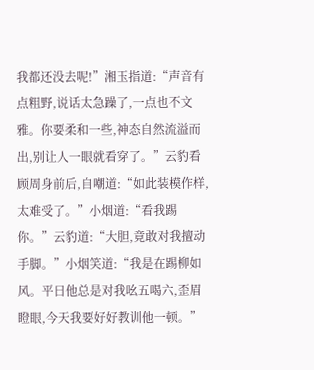我都还没去呢!”湘玉指道:“声音有点粗野,说话太急躁了,一点也不文雅。你要柔和一些,神态自然流溢而出,别让人一眼就看穿了。”云豹看顾周身前后,自嘲道:“如此装模作样,太难受了。”小烟道:“看我踢你。”云豹道:“大胆,竟敢对我擅动手脚。”小烟笑道:“我是在踢柳如风。平日他总是对我吆五喝六,歪眉瞪眼,今天我要好好教训他一顿。”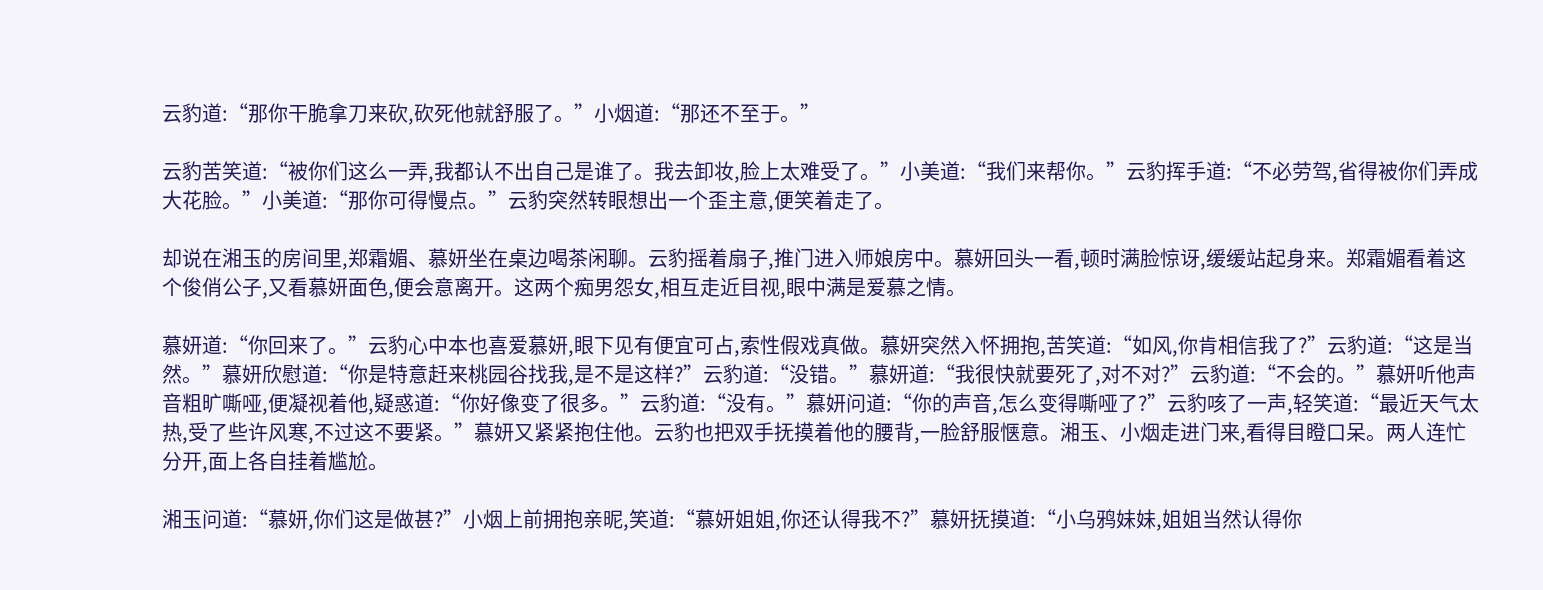云豹道:“那你干脆拿刀来砍,砍死他就舒服了。”小烟道:“那还不至于。”

云豹苦笑道:“被你们这么一弄,我都认不出自己是谁了。我去卸妆,脸上太难受了。”小美道:“我们来帮你。”云豹挥手道:“不必劳驾,省得被你们弄成大花脸。”小美道:“那你可得慢点。”云豹突然转眼想出一个歪主意,便笑着走了。

却说在湘玉的房间里,郑霜媚、慕妍坐在桌边喝茶闲聊。云豹摇着扇子,推门进入师娘房中。慕妍回头一看,顿时满脸惊讶,缓缓站起身来。郑霜媚看着这个俊俏公子,又看慕妍面色,便会意离开。这两个痴男怨女,相互走近目视,眼中满是爱慕之情。

慕妍道:“你回来了。”云豹心中本也喜爱慕妍,眼下见有便宜可占,索性假戏真做。慕妍突然入怀拥抱,苦笑道:“如风,你肯相信我了?”云豹道:“这是当然。”慕妍欣慰道:“你是特意赶来桃园谷找我,是不是这样?”云豹道:“没错。”慕妍道:“我很快就要死了,对不对?”云豹道:“不会的。”慕妍听他声音粗旷嘶哑,便凝视着他,疑惑道:“你好像变了很多。”云豹道:“没有。”慕妍问道:“你的声音,怎么变得嘶哑了?”云豹咳了一声,轻笑道:“最近天气太热,受了些许风寒,不过这不要紧。”慕妍又紧紧抱住他。云豹也把双手抚摸着他的腰背,一脸舒服惬意。湘玉、小烟走进门来,看得目瞪口呆。两人连忙分开,面上各自挂着尴尬。

湘玉问道:“慕妍,你们这是做甚?”小烟上前拥抱亲昵,笑道:“慕妍姐姐,你还认得我不?”慕妍抚摸道:“小乌鸦妹妹,姐姐当然认得你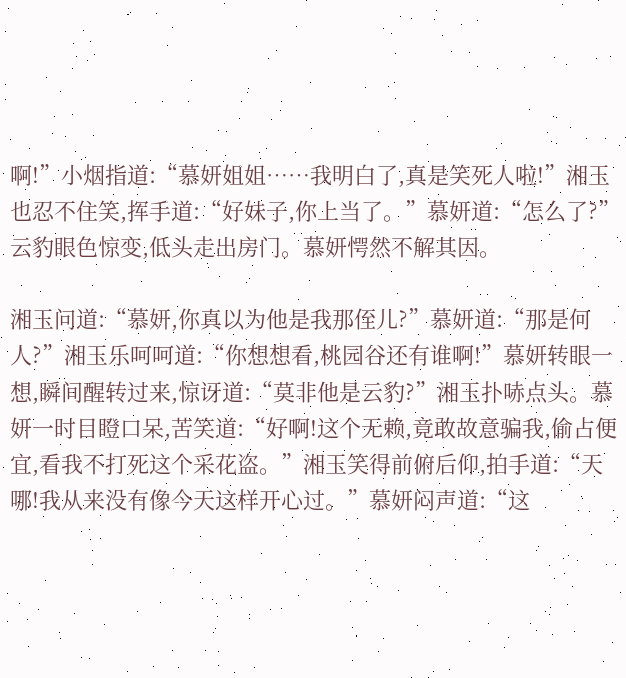啊!”小烟指道:“慕妍姐姐……我明白了,真是笑死人啦!”湘玉也忍不住笑,挥手道:“好妹子,你上当了。”慕妍道:“怎么了?”云豹眼色惊变,低头走出房门。慕妍愕然不解其因。

湘玉问道:“慕妍,你真以为他是我那侄儿?”慕妍道:“那是何人?”湘玉乐呵呵道:“你想想看,桃园谷还有谁啊!”慕妍转眼一想,瞬间醒转过来,惊讶道:“莫非他是云豹?”湘玉扑哧点头。慕妍一时目瞪口呆,苦笑道:“好啊!这个无赖,竟敢故意骗我,偷占便宜,看我不打死这个采花盗。”湘玉笑得前俯后仰,拍手道:“天哪!我从来没有像今天这样开心过。”慕妍闷声道:“这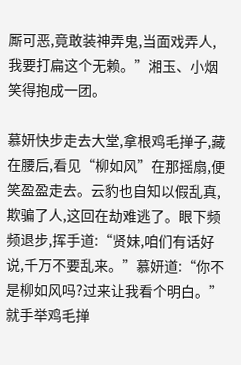厮可恶,竟敢装神弄鬼,当面戏弄人,我要打扁这个无赖。”湘玉、小烟笑得抱成一团。

慕妍快步走去大堂,拿根鸡毛掸子,藏在腰后,看见“柳如风”在那摇扇,便笑盈盈走去。云豹也自知以假乱真,欺骗了人,这回在劫难逃了。眼下频频退步,挥手道:“贤妹,咱们有话好说,千万不要乱来。”慕妍道:“你不是柳如风吗?过来让我看个明白。”就手举鸡毛掸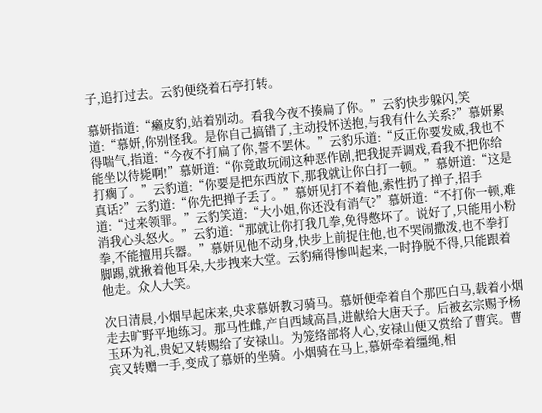子,追打过去。云豹便绕着石亭打转。

慕妍指道:“癞皮豹,站着别动。看我今夜不揍扁了你。”云豹快步躲闪,笑道:“慕妍,你别怪我。是你自己搞错了,主动投怀送抱,与我有什么关系?”慕妍累得喘气,指道:“今夜不打扁了你,誓不罢休。”云豹乐道:“反正你要发威,我也不能坐以待毙啊!”慕妍道:“你竟敢玩闹这种恶作剧,把我捉弄调戏,看我不把你给打瘸了。”云豹道:“你要是把东西放下,那我就让你白打一顿。”慕妍道:“这是真话?”云豹道:“你先把掸子丢了。”慕妍见打不着他,索性扔了掸子,招手道:“过来领罪。”云豹笑道:“大小姐,你还没有消气?”慕妍道:“不打你一顿,难消我心头怒火。”云豹道:“那就让你打我几拳,免得憋坏了。说好了,只能用小粉拳,不能擅用兵器。”慕妍见他不动身,快步上前捉住他,也不哭闹撒泼,也不拳打脚踢,就揪着他耳朵,大步拽来大堂。云豹痛得惨叫起来,一时挣脱不得,只能跟着他走。众人大笑。

次日清晨,小烟早起床来,央求慕妍教习骑马。慕妍便牵着自个那匹白马,载着小烟走去旷野平地练习。那马性雌,产自西域高昌,进献给大唐天子。后被玄宗赐予杨玉环为礼,贵妃又转赐给了安禄山。为笼络部将人心,安禄山便又赏给了曹宾。曹宾又转赠一手,变成了慕妍的坐骑。小烟骑在马上,慕妍牵着缰绳,相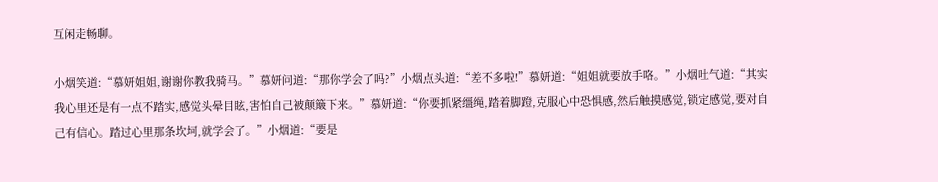互闲走畅聊。

小烟笑道:“慕妍姐姐,谢谢你教我骑马。”慕妍问道:“那你学会了吗?”小烟点头道:“差不多啦!”慕妍道:“姐姐就要放手咯。”小烟吐气道:“其实我心里还是有一点不踏实,感觉头晕目眩,害怕自己被颠簸下来。”慕妍道:“你要抓紧缰绳,踏着脚蹬,克服心中恐惧感,然后触摸感觉,锁定感觉,要对自己有信心。踏过心里那条坎坷,就学会了。”小烟道:“要是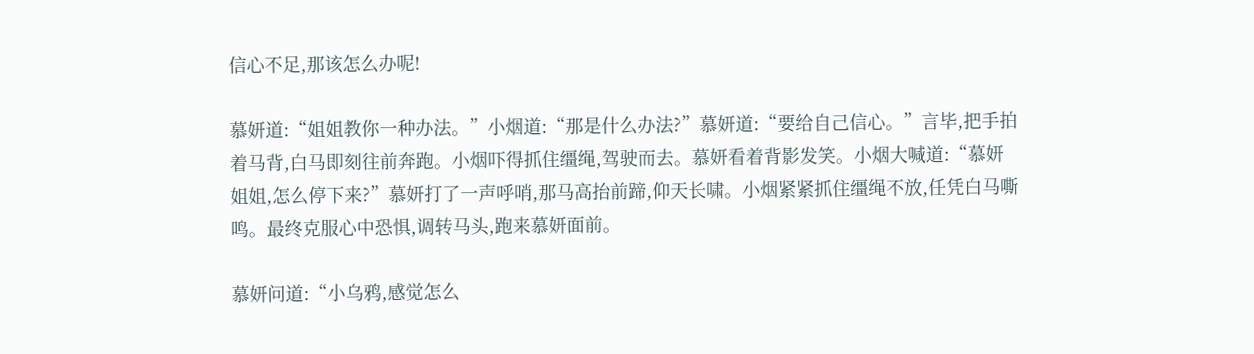信心不足,那该怎么办呢!

慕妍道:“姐姐教你一种办法。”小烟道:“那是什么办法?”慕妍道:“要给自己信心。”言毕,把手拍着马背,白马即刻往前奔跑。小烟吓得抓住缰绳,驾驶而去。慕妍看着背影发笑。小烟大喊道:“慕妍姐姐,怎么停下来?”慕妍打了一声呼哨,那马高抬前蹄,仰天长啸。小烟紧紧抓住缰绳不放,任凭白马嘶鸣。最终克服心中恐惧,调转马头,跑来慕妍面前。

慕妍问道:“小乌鸦,感觉怎么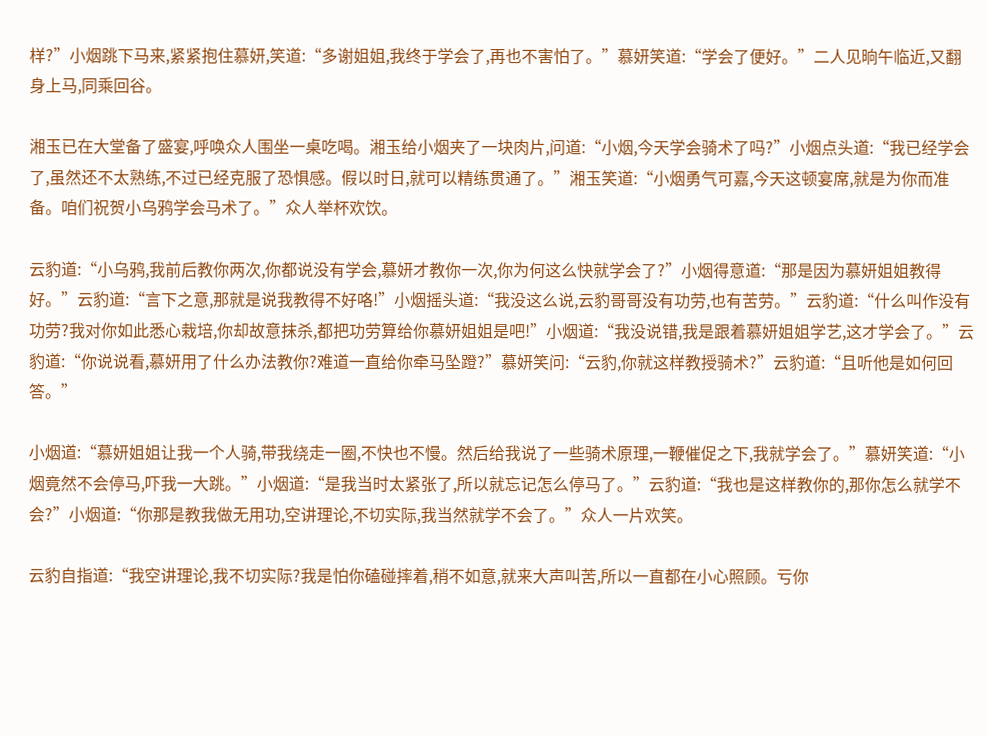样?”小烟跳下马来,紧紧抱住慕妍,笑道:“多谢姐姐,我终于学会了,再也不害怕了。”慕妍笑道:“学会了便好。”二人见晌午临近,又翻身上马,同乘回谷。

湘玉已在大堂备了盛宴,呼唤众人围坐一桌吃喝。湘玉给小烟夹了一块肉片,问道:“小烟,今天学会骑术了吗?”小烟点头道:“我已经学会了,虽然还不太熟练,不过已经克服了恐惧感。假以时日,就可以精练贯通了。”湘玉笑道:“小烟勇气可嘉,今天这顿宴席,就是为你而准备。咱们祝贺小乌鸦学会马术了。”众人举杯欢饮。

云豹道:“小乌鸦,我前后教你两次,你都说没有学会,慕妍才教你一次,你为何这么快就学会了?”小烟得意道:“那是因为慕妍姐姐教得好。”云豹道:“言下之意,那就是说我教得不好咯!”小烟摇头道:“我没这么说,云豹哥哥没有功劳,也有苦劳。”云豹道:“什么叫作没有功劳?我对你如此悉心栽培,你却故意抹杀,都把功劳算给你慕妍姐姐是吧!”小烟道:“我没说错,我是跟着慕妍姐姐学艺,这才学会了。”云豹道:“你说说看,慕妍用了什么办法教你?难道一直给你牵马坠蹬?”慕妍笑问:“云豹,你就这样教授骑术?”云豹道:“且听他是如何回答。”

小烟道:“慕妍姐姐让我一个人骑,带我绕走一圈,不快也不慢。然后给我说了一些骑术原理,一鞭催促之下,我就学会了。”慕妍笑道:“小烟竟然不会停马,吓我一大跳。”小烟道:“是我当时太紧张了,所以就忘记怎么停马了。”云豹道:“我也是这样教你的,那你怎么就学不会?”小烟道:“你那是教我做无用功,空讲理论,不切实际,我当然就学不会了。”众人一片欢笑。

云豹自指道:“我空讲理论,我不切实际?我是怕你磕碰摔着,稍不如意,就来大声叫苦,所以一直都在小心照顾。亏你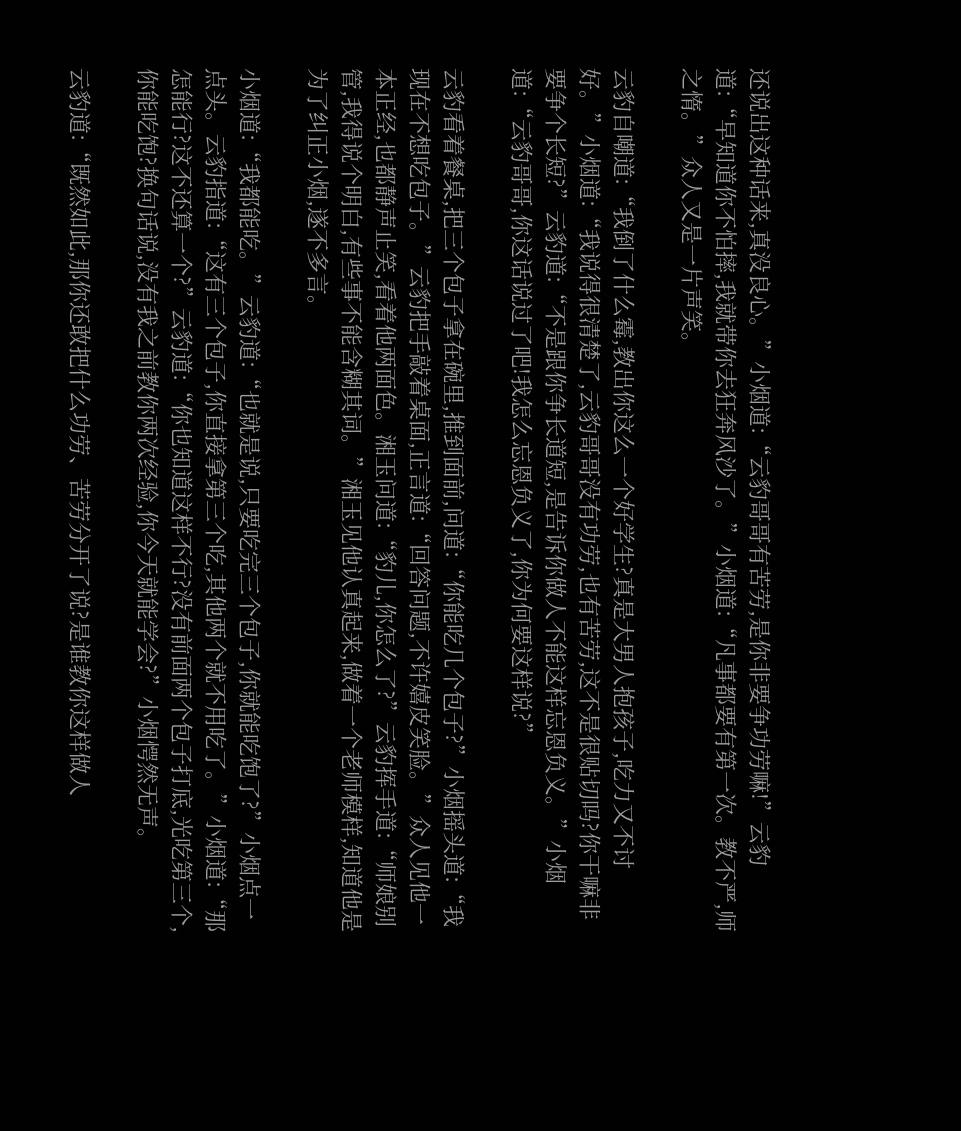还说出这种话来,真没良心。”小烟道:“云豹哥哥有苦劳,是你非要争功劳嘛!”云豹道:“早知道你不怕摔,我就带你去狂奔风沙了。”小烟道:“凡事都要有第一次。教不严,师之惰。”众人又是一片声笑。

云豹自嘲道:“我倒了什么霉,教出你这么一个好学生?真是大男人抱孩子,吃力又不讨好。”小烟道:“我说得很清楚了,云豹哥哥没有功劳,也有苦劳,这不是很贴切吗?你干嘛非要争个长短?”云豹道:“不是跟你争长道短,是告诉你做人不能这样忘恩负义。”小烟道:“云豹哥哥,你这话说过了吧!我怎么忘恩负义了,你为何要这样说?”

云豹看着餐桌,把三个包子拿在碗里,推到面前,问道:“你能吃几个包子?”小烟摇头道:“我现在不想吃包子。”云豹把手敲着桌面,正言道:“回答问题,不许嬉皮笑脸。”众人见他一本正经,也都静声止笑,看着他两面色。湘玉问道:“豹儿,你怎么了?”云豹挥手道:“师娘别管,我得说个明白,有些事不能含糊其词。”湘玉见他认真起来,做着一个老师模样,知道他是为了纠正小烟,遂不多言。

小烟道:“我都能吃。”云豹道:“也就是说,只要吃完三个包子,你就能吃饱了?”小烟点一点头。云豹指道:“这有三个包子,你直接拿第三个吃,其他两个就不用吃了。”小烟道:“那怎能行?这不还算一个?”云豹道:“你也知道这样不行?没有前面两个包子打底,光吃第三个,你能吃饱?换句话说,没有我之前教你两次经验,你今天就能学会?”小烟愕然无声。

云豹道:“既然如此,那你还敢把什么功劳、苦劳分开了说?是谁教你这样做人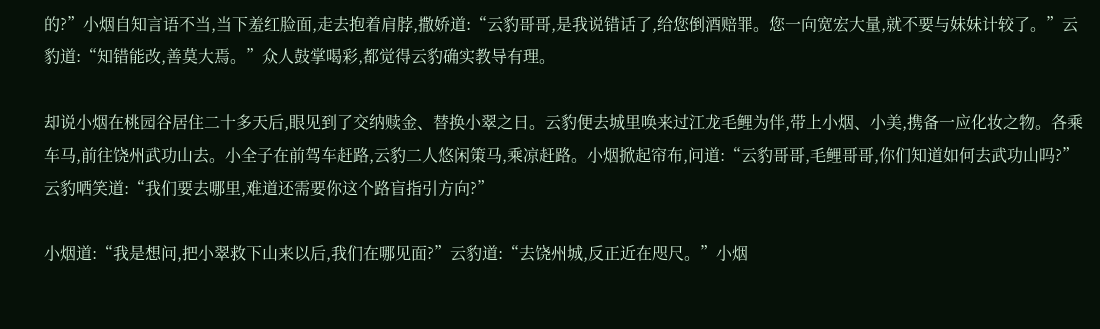的?”小烟自知言语不当,当下羞红脸面,走去抱着肩脖,撒娇道:“云豹哥哥,是我说错话了,给您倒酒赔罪。您一向宽宏大量,就不要与妹妹计较了。”云豹道:“知错能改,善莫大焉。”众人鼓掌喝彩,都觉得云豹确实教导有理。

却说小烟在桃园谷居住二十多天后,眼见到了交纳赎金、替换小翠之日。云豹便去城里唤来过江龙毛鲤为伴,带上小烟、小美,携备一应化妆之物。各乘车马,前往饶州武功山去。小全子在前驾车赶路,云豹二人悠闲策马,乘凉赶路。小烟掀起帘布,问道:“云豹哥哥,毛鲤哥哥,你们知道如何去武功山吗?”云豹哂笑道:“我们要去哪里,难道还需要你这个路盲指引方向?”

小烟道:“我是想问,把小翠救下山来以后,我们在哪见面?”云豹道:“去饶州城,反正近在咫尺。”小烟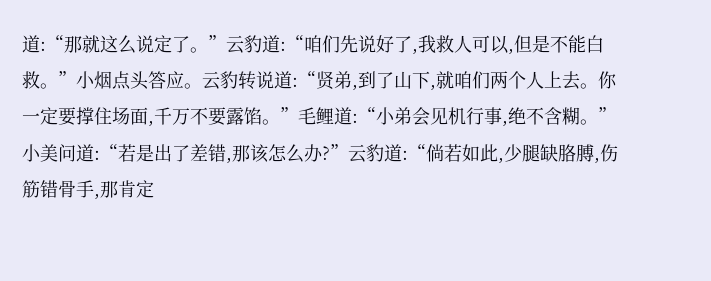道:“那就这么说定了。”云豹道:“咱们先说好了,我救人可以,但是不能白救。”小烟点头答应。云豹转说道:“贤弟,到了山下,就咱们两个人上去。你一定要撑住场面,千万不要露馅。”毛鲤道:“小弟会见机行事,绝不含糊。”小美问道:“若是出了差错,那该怎么办?”云豹道:“倘若如此,少腿缺胳膊,伤筋错骨手,那肯定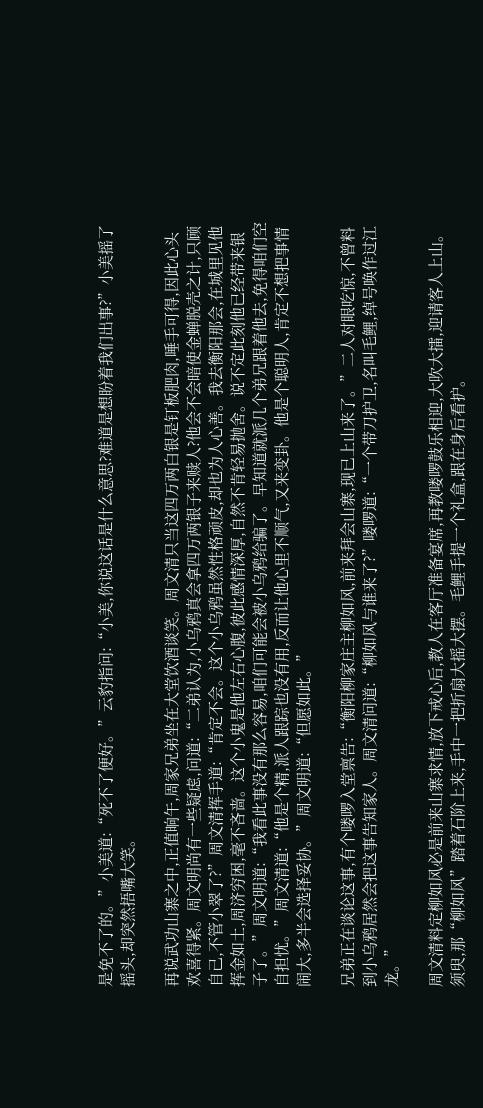是免不了的。”小美道:“死不了便好。”云豹指问:“小美,你说这话是什么意思?难道是想盼着我们出事?”小美摇了摇头,却突然捂嘴大笑。

再说武功山寨之中,正值晌午,周家兄弟坐在大堂饮酒谈笑。周文清只当这四万两白银是钉板肥肉,唾手可得,因此心头欢喜得紧。周文明尚有一些疑虑,问道:“二弟认为,小乌鸦真会拿四万两银子来赎人?他会不会暗使金蝉脱壳之计,只顾自己,不管小翠了?”周文清挥手道:“肯定不会。这个小乌鸦虽然性格顽皮,却也为人心善。我去衡阳那会,在城里见他挥金如土,周济穷困,毫不吝啬。这个小鬼是他左右心腹,彼此感情深厚,自然不肯轻易抛舍。说不定此刻他已经带来银子了。”周文明道:“我看此事没有那么容易,咱们可能会被小乌鸦给骗了。早知道就派几个弟兄跟着他去,免得咱们空自担忧。”周文清道:“他是个精,派人跟踪也没有用,反而让他心里不顺气,又来变卦。他是个聪明人,肯定不想把事情闹大,多半会选择妥协。”周文明道:“但愿如此。”

兄弟正在谈论这事,有个喽啰入堂禀告:“衡阳柳家庄主柳如风,前来拜会山寨,现已上山来了。”二人对眼吃惊,不曾料到小乌鸦居然会把这事告知家人。周文清问道:“柳如风与谁来了?”喽啰道:“一个带刀护卫,名叫毛鲤,绰号唤作过江龙。”

周文清料定柳如风必是前来山寨求情,放下戒心后,教人在客厅准备宴席,再教喽啰鼓乐相迎,大吹大擂,迎请客人上山。须臾,那“柳如风”踏着石阶上来,手中一把折扇大摇大摆。毛鲤手提一个礼盒,跟在身后看护。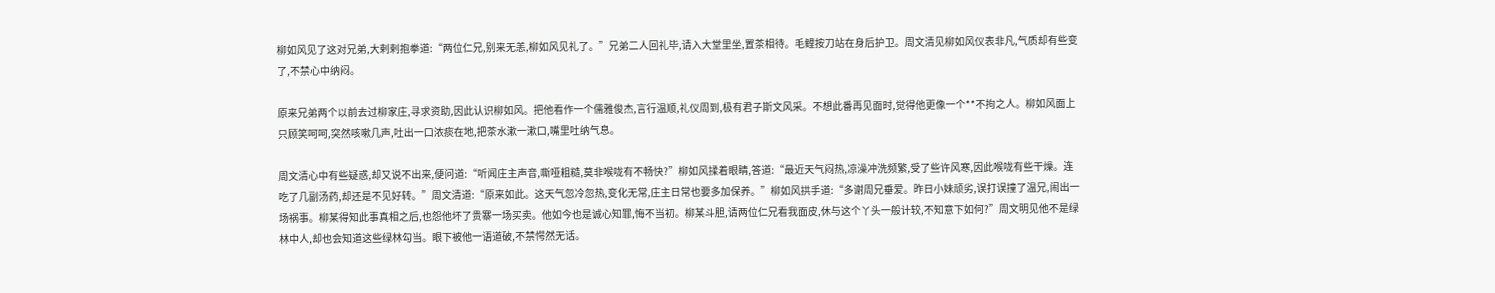柳如风见了这对兄弟,大剌剌抱拳道:“两位仁兄,别来无恙,柳如风见礼了。”兄弟二人回礼毕,请入大堂里坐,置茶相待。毛鲤按刀站在身后护卫。周文清见柳如风仪表非凡,气质却有些变了,不禁心中纳闷。

原来兄弟两个以前去过柳家庄,寻求资助,因此认识柳如风。把他看作一个儒雅俊杰,言行温顺,礼仪周到,极有君子斯文风采。不想此番再见面时,觉得他更像一个**不拘之人。柳如风面上只顾笑呵呵,突然咳嗽几声,吐出一口浓痰在地,把茶水漱一漱口,嘴里吐纳气息。

周文清心中有些疑惑,却又说不出来,便问道:“听闻庄主声音,嘶哑粗糙,莫非喉咙有不畅快?”柳如风揉着眼睛,答道:“最近天气闷热,凉澡冲洗频繁,受了些许风寒,因此喉咙有些干燥。连吃了几副汤药,却还是不见好转。”周文清道:“原来如此。这天气忽冷忽热,变化无常,庄主日常也要多加保养。”柳如风拱手道:“多谢周兄垂爱。昨日小妹顽劣,误打误撞了温兄,闹出一场祸事。柳某得知此事真相之后,也怨他坏了贵寨一场买卖。他如今也是诚心知罪,悔不当初。柳某斗胆,请两位仁兄看我面皮,休与这个丫头一般计较,不知意下如何?”周文明见他不是绿林中人,却也会知道这些绿林勾当。眼下被他一语道破,不禁愕然无话。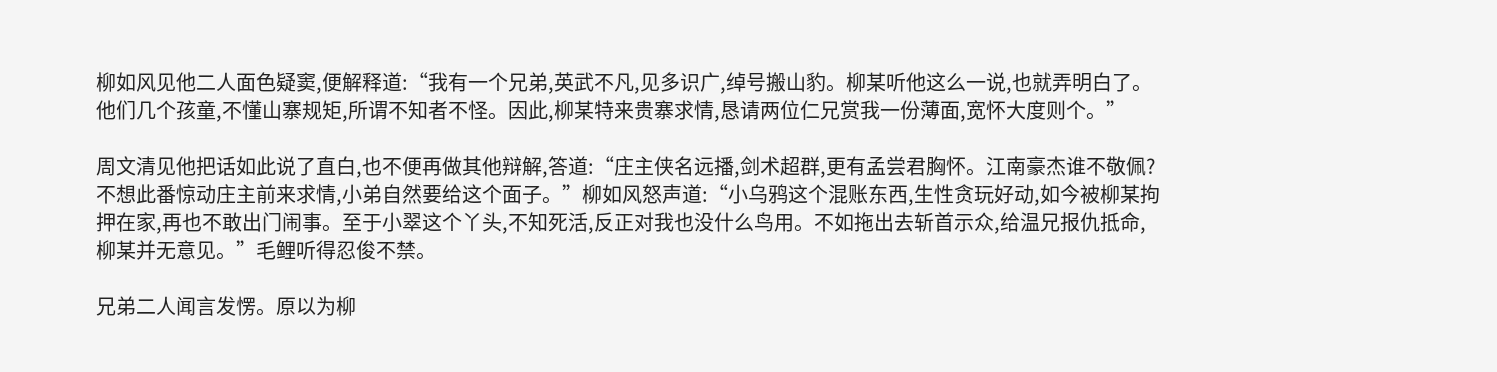柳如风见他二人面色疑窦,便解释道:“我有一个兄弟,英武不凡,见多识广,绰号搬山豹。柳某听他这么一说,也就弄明白了。他们几个孩童,不懂山寨规矩,所谓不知者不怪。因此,柳某特来贵寨求情,恳请两位仁兄赏我一份薄面,宽怀大度则个。”

周文清见他把话如此说了直白,也不便再做其他辩解,答道:“庄主侠名远播,剑术超群,更有孟尝君胸怀。江南豪杰谁不敬佩?不想此番惊动庄主前来求情,小弟自然要给这个面子。”柳如风怒声道:“小乌鸦这个混账东西,生性贪玩好动,如今被柳某拘押在家,再也不敢出门闹事。至于小翠这个丫头,不知死活,反正对我也没什么鸟用。不如拖出去斩首示众,给温兄报仇抵命,柳某并无意见。”毛鲤听得忍俊不禁。

兄弟二人闻言发愣。原以为柳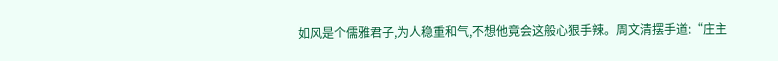如风是个儒雅君子,为人稳重和气,不想他竟会这般心狠手辣。周文清摆手道:“庄主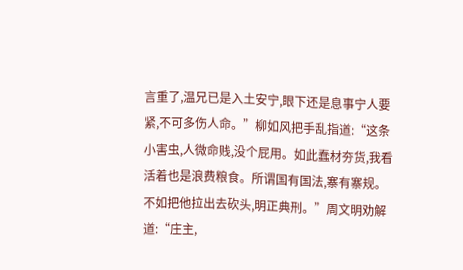言重了,温兄已是入土安宁,眼下还是息事宁人要紧,不可多伤人命。”柳如风把手乱指道:“这条小害虫,人微命贱,没个屁用。如此蠢材夯货,我看活着也是浪费粮食。所谓国有国法,寨有寨规。不如把他拉出去砍头,明正典刑。”周文明劝解道:“庄主,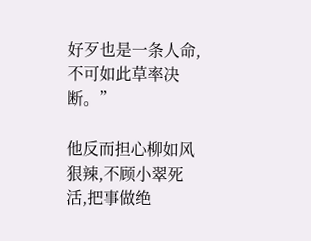好歹也是一条人命,不可如此草率决断。”

他反而担心柳如风狠辣,不顾小翠死活,把事做绝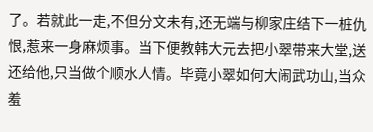了。若就此一走,不但分文未有,还无端与柳家庄结下一桩仇恨,惹来一身麻烦事。当下便教韩大元去把小翠带来大堂,送还给他,只当做个顺水人情。毕竟小翠如何大闹武功山,当众羞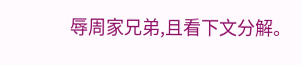辱周家兄弟,且看下文分解。